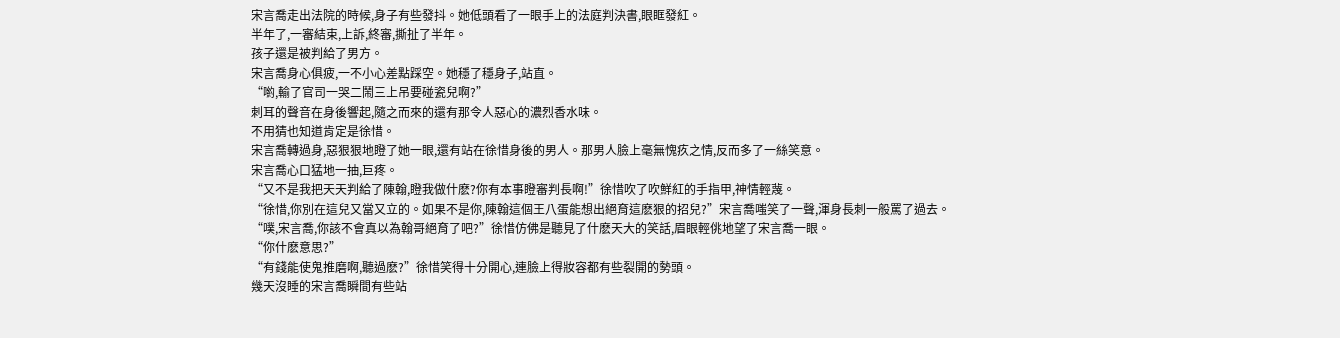宋言喬走出法院的時候,身子有些發抖。她低頭看了一眼手上的法庭判決書,眼眶發紅。
半年了,一審結束,上訴,終審,撕扯了半年。
孩子還是被判給了男方。
宋言喬身心俱疲,一不小心差點踩空。她穩了穩身子,站直。
“喲,輸了官司一哭二鬧三上吊要碰瓷兒啊?”
刺耳的聲音在身後響起,隨之而來的還有那令人惡心的濃烈香水味。
不用猜也知道肯定是徐惜。
宋言喬轉過身,惡狠狠地瞪了她一眼,還有站在徐惜身後的男人。那男人臉上毫無愧疚之情,反而多了一絲笑意。
宋言喬心口猛地一抽,巨疼。
“又不是我把天天判給了陳翰,瞪我做什麽?你有本事瞪審判長啊!”徐惜吹了吹鮮紅的手指甲,神情輕蔑。
“徐惜,你別在這兒又當又立的。如果不是你,陳翰這個王八蛋能想出絕育這麽狠的招兒?”宋言喬嗤笑了一聲,渾身長刺一般罵了過去。
“噗,宋言喬,你該不會真以為翰哥絕育了吧?”徐惜仿佛是聽見了什麽天大的笑話,眉眼輕佻地望了宋言喬一眼。
“你什麽意思?”
“有錢能使鬼推磨啊,聽過麽?”徐惜笑得十分開心,連臉上得妝容都有些裂開的勢頭。
幾天沒睡的宋言喬瞬間有些站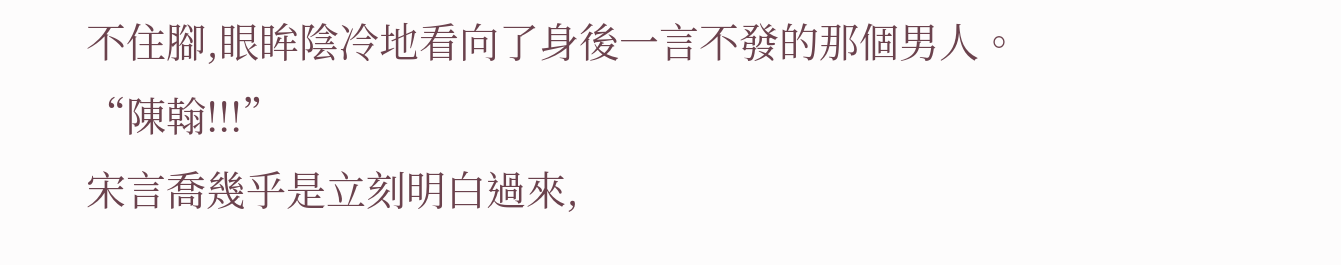不住腳,眼眸陰冷地看向了身後一言不發的那個男人。“陳翰!!!”
宋言喬幾乎是立刻明白過來,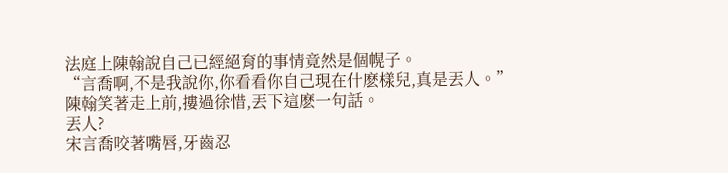法庭上陳翰說自己已經絕育的事情竟然是個幌子。
“言喬啊,不是我說你,你看看你自己現在什麽樣兒,真是丟人。”陳翰笑著走上前,摟過徐惜,丟下這麽一句話。
丟人?
宋言喬咬著嘴唇,牙齒忍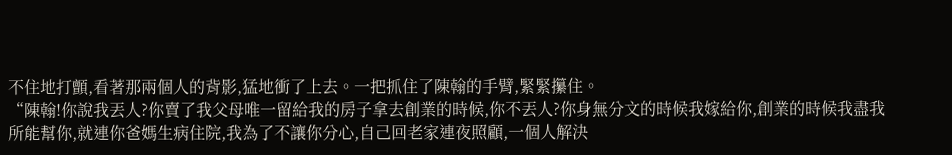不住地打顫,看著那兩個人的背影,猛地衝了上去。一把抓住了陳翰的手臂,緊緊攥住。
“陳翰!你說我丟人?你賣了我父母唯一留給我的房子拿去創業的時候,你不丟人?你身無分文的時候我嫁給你,創業的時候我盡我所能幫你,就連你爸媽生病住院,我為了不讓你分心,自己回老家連夜照顧,一個人解決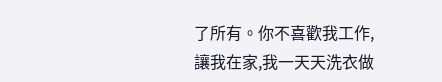了所有。你不喜歡我工作,讓我在家,我一天天洗衣做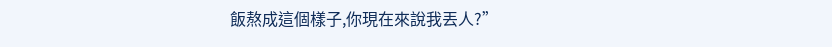飯熬成這個樣子,你現在來說我丟人?”